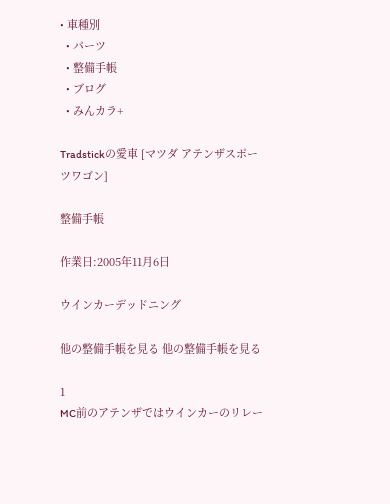• 車種別
  • パーツ
  • 整備手帳
  • ブログ
  • みんカラ+

Tradstickの愛車 [マツダ アテンザスポーツワゴン]

整備手帳

作業日:2005年11月6日

ウインカーデッドニング

他の整備手帳を見る 他の整備手帳を見る

1
MC前のアテンザではウインカーのリレー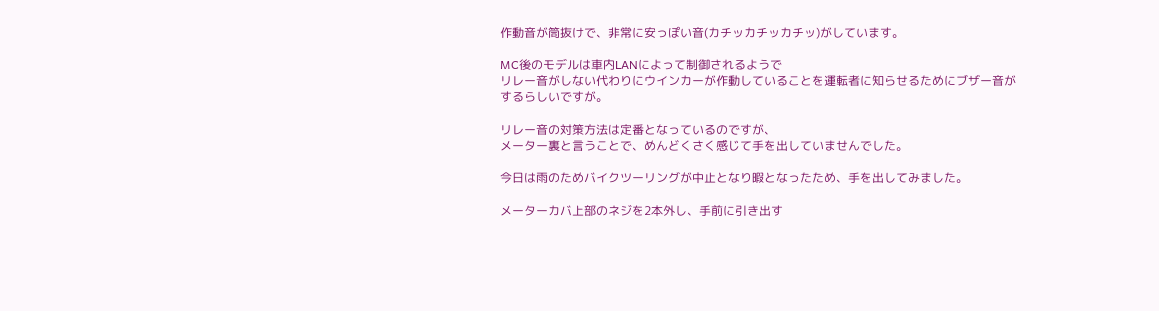作動音が筒抜けで、非常に安っぽい音(カチッカチッカチッ)がしています。

MC後のモデルは車内LANによって制御されるようで
リレー音がしない代わりにウインカーが作動していることを運転者に知らせるためにブザー音がするらしいですが。

リレー音の対策方法は定番となっているのですが、
メーター裏と言うことで、めんどくさく感じて手を出していませんでした。

今日は雨のためバイクツーリングが中止となり暇となったため、手を出してみました。

メーターカバ上部のネジを2本外し、手前に引き出す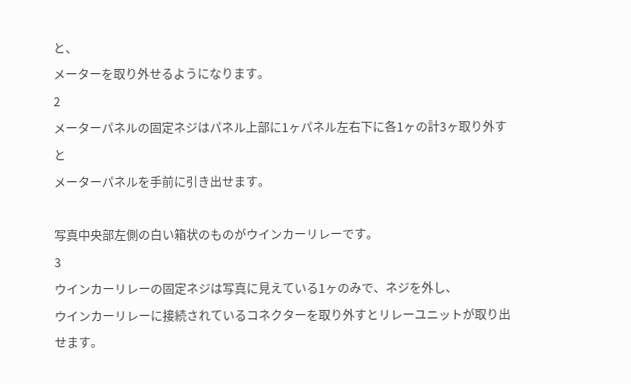と、
メーターを取り外せるようになります。
2
メーターパネルの固定ネジはパネル上部に1ヶパネル左右下に各1ヶの計3ヶ取り外すと
メーターパネルを手前に引き出せます。

写真中央部左側の白い箱状のものがウインカーリレーです。
3
ウインカーリレーの固定ネジは写真に見えている1ヶのみで、ネジを外し、
ウインカーリレーに接続されているコネクターを取り外すとリレーユニットが取り出せます。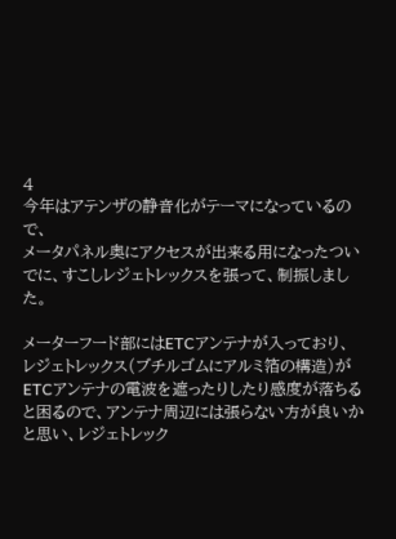4
今年はアテンザの静音化がテーマになっているので、
メータパネル奥にアクセスが出来る用になったついでに、すこしレジェトレックスを張って、制振しました。

メーターフード部にはETCアンテナが入っており、
レジェトレックス(ブチルゴムにアルミ箔の構造)がETCアンテナの電波を遮ったりしたり感度が落ちると困るので、アンテナ周辺には張らない方が良いかと思い、レジェトレック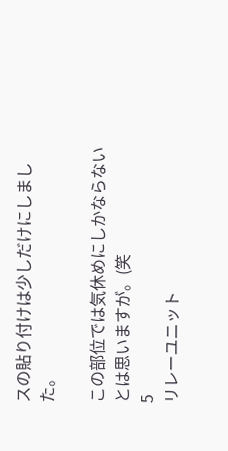スの貼り付けは少しだけにしました。

この部位では気休めにしかならないとは思いますが。(笑
5
リレーユニット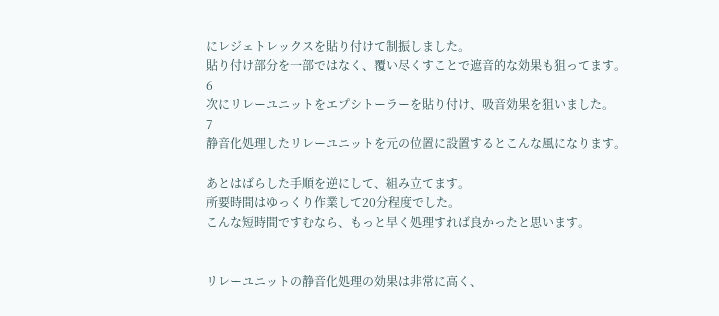にレジェトレックスを貼り付けて制振しました。
貼り付け部分を一部ではなく、覆い尽くすことで遮音的な効果も狙ってます。
6
次にリレーユニットをエプシトーラーを貼り付け、吸音効果を狙いました。
7
静音化処理したリレーユニットを元の位置に設置するとこんな風になります。

あとはばらした手順を逆にして、組み立てます。
所要時間はゆっくり作業して20分程度でした。
こんな短時間ですむなら、もっと早く処理すれば良かったと思います。


リレーユニットの静音化処理の効果は非常に高く、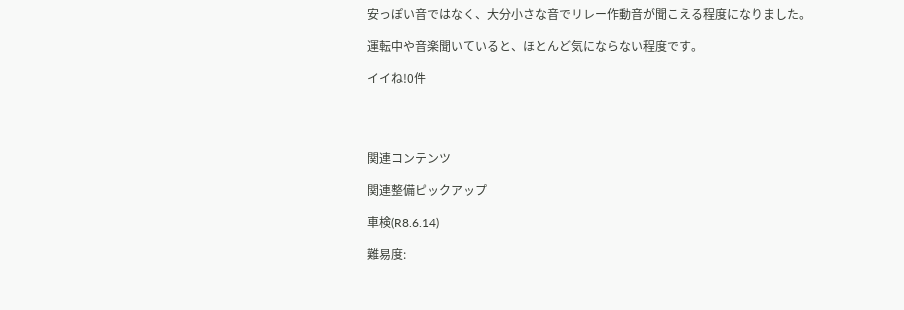安っぽい音ではなく、大分小さな音でリレー作動音が聞こえる程度になりました。

運転中や音楽聞いていると、ほとんど気にならない程度です。

イイね!0件




関連コンテンツ

関連整備ピックアップ

車検(R8.6.14)

難易度: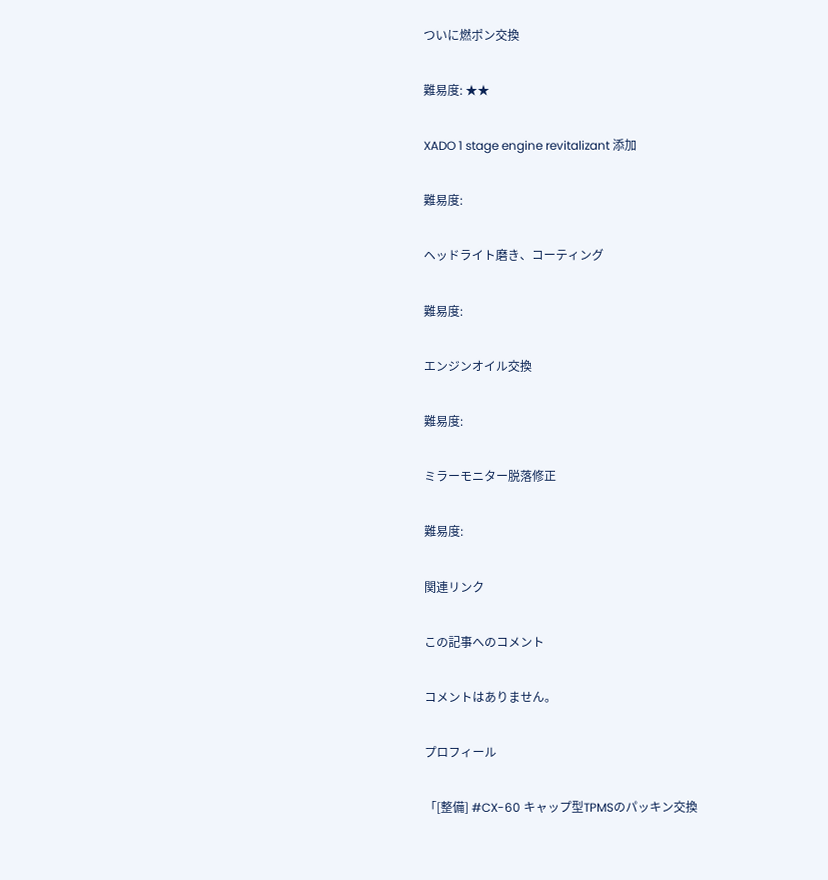ついに燃ポン交換

難易度: ★★

XADO 1 stage engine revitalizant 添加

難易度:

ヘッドライト磨き、コーティング

難易度:

エンジンオイル交換

難易度:

ミラーモニター脱落修正

難易度:

関連リンク

この記事へのコメント

コメントはありません。

プロフィール

「[整備] #CX-60 キャップ型TPMSのパッキン交換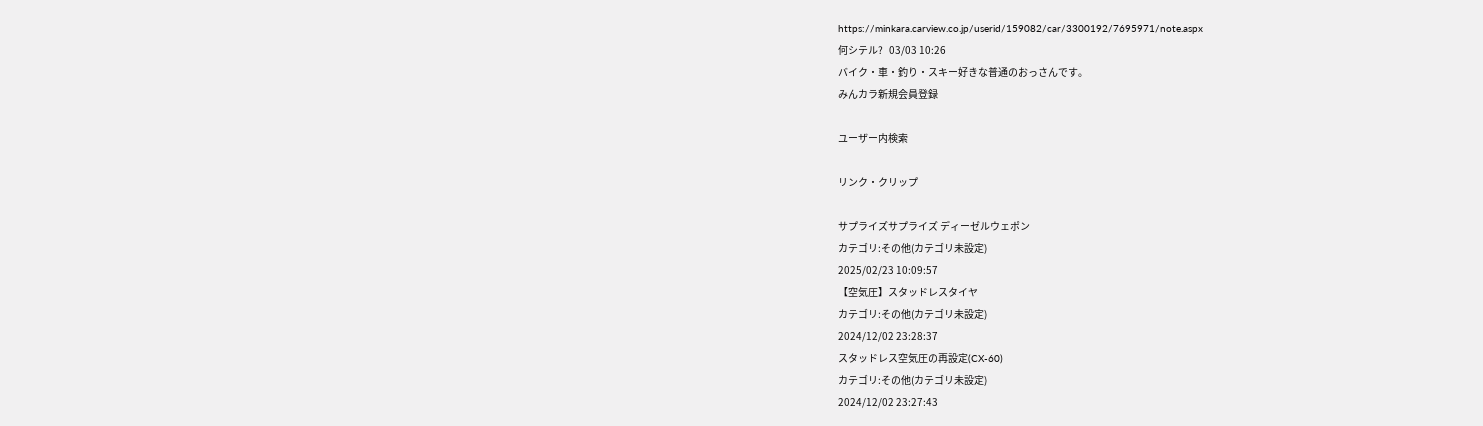https://minkara.carview.co.jp/userid/159082/car/3300192/7695971/note.aspx
何シテル?   03/03 10:26
バイク・車・釣り・スキー好きな普通のおっさんです。
みんカラ新規会員登録

ユーザー内検索

リンク・クリップ

サプライズサプライズ ディーゼルウェポン
カテゴリ:その他(カテゴリ未設定)
2025/02/23 10:09:57
【空気圧】スタッドレスタイヤ
カテゴリ:その他(カテゴリ未設定)
2024/12/02 23:28:37
スタッドレス空気圧の再設定(CX-60)
カテゴリ:その他(カテゴリ未設定)
2024/12/02 23:27:43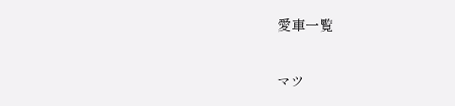愛車一覧

マツ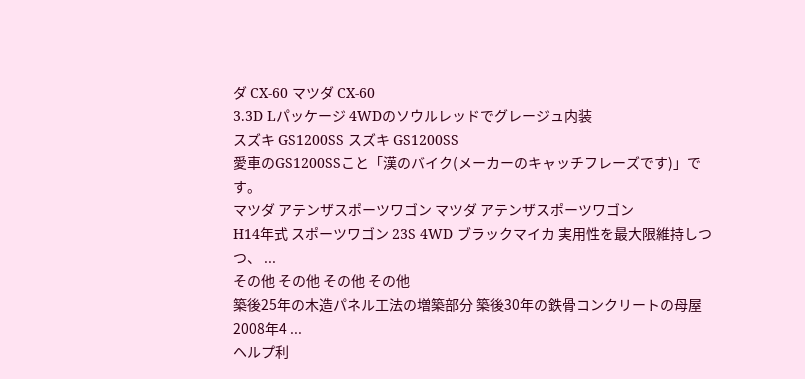ダ CX-60 マツダ CX-60
3.3D Lパッケージ 4WDのソウルレッドでグレージュ内装
スズキ GS1200SS スズキ GS1200SS
愛車のGS1200SSこと「漢のバイク(メーカーのキャッチフレーズです)」です。
マツダ アテンザスポーツワゴン マツダ アテンザスポーツワゴン
H14年式 スポーツワゴン 23S 4WD ブラックマイカ 実用性を最大限維持しつつ、 ...
その他 その他 その他 その他
築後25年の木造パネル工法の増築部分 築後30年の鉄骨コンクリートの母屋 2008年4 ...
ヘルプ利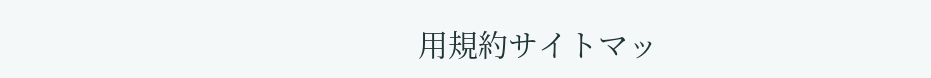用規約サイトマッ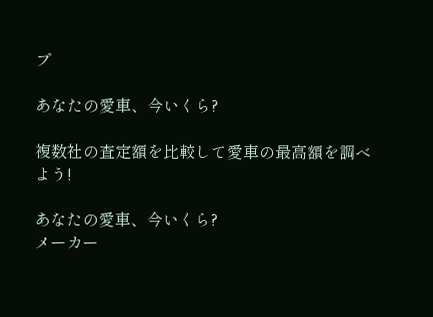プ

あなたの愛車、今いくら?

複数社の査定額を比較して愛車の最高額を調べよう!

あなたの愛車、今いくら?
メーカー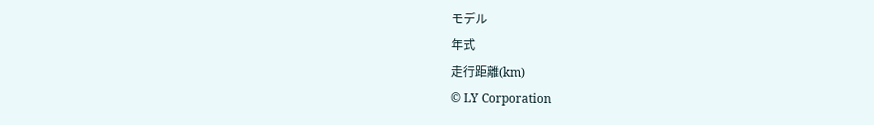モデル
年式
走行距離(km)
© LY Corporation